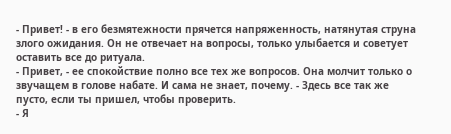- Привет! - в его безмятежности прячется напряженность, натянутая струна злого ожидания. Он не отвечает на вопросы, только улыбается и советует оставить все до ритуала.
- Привет, - ее спокойствие полно все тех же вопросов. Она молчит только о звучащем в голове набате. И сама не знает, почему. - Здесь все так же пусто, если ты пришел, чтобы проверить.
- Я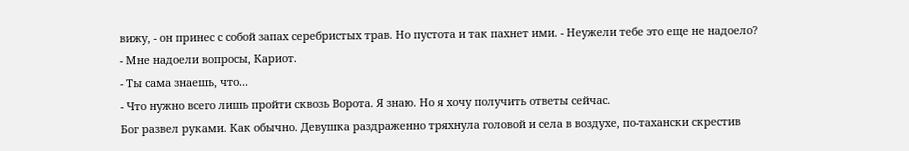вижу, - он принес с собой запах серебристых трав. Но пустота и так пахнет ими. - Неужели тебе это еще не надоело?
- Мне надоели вопросы, Кариот.
- Ты сама знаешь, что...
- Что нужно всего лишь пройти сквозь Ворота. Я знаю. Но я хочу получить ответы сейчас.
Бог развел руками. Как обычно. Девушка раздраженно тряхнула головой и села в воздухе, по-тахански скрестив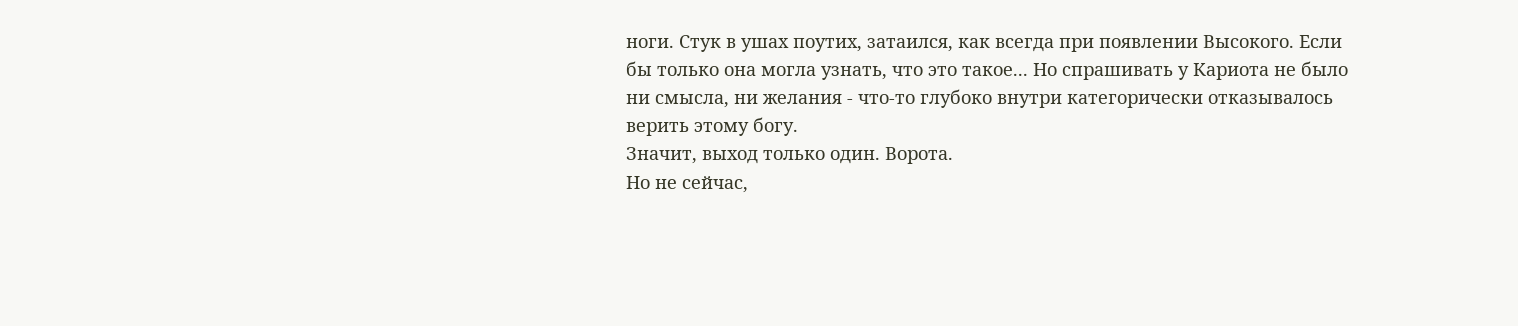ноги. Стук в ушах поутих, затаился, как всегда при появлении Высокого. Если бы только она могла узнать, что это такое... Но спрашивать у Кариота не было ни смысла, ни желания - что-то глубоко внутри категорически отказывалось верить этому богу.
Значит, выход только один. Ворота.
Но не сейчас,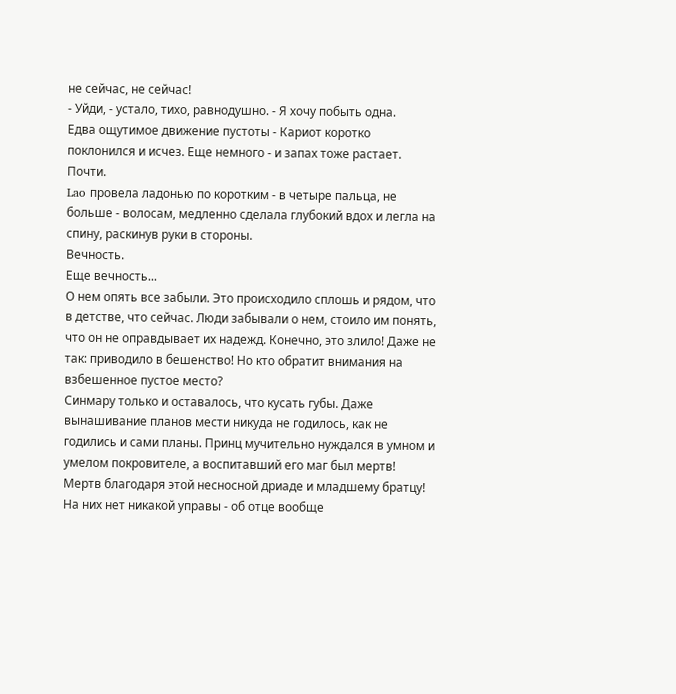не сейчас, не сейчас!
- Уйди, - устало, тихо, равнодушно. - Я хочу побыть одна.
Едва ощутимое движение пустоты - Кариот коротко поклонился и исчез. Еще немного - и запах тоже растает. Почти.
Lao провела ладонью по коротким - в четыре пальца, не больше - волосам, медленно сделала глубокий вдох и легла на спину, раскинув руки в стороны.
Вечность.
Еще вечность...
О нем опять все забыли. Это происходило сплошь и рядом, что в детстве, что сейчас. Люди забывали о нем, стоило им понять, что он не оправдывает их надежд. Конечно, это злило! Даже не так: приводило в бешенство! Но кто обратит внимания на взбешенное пустое место?
Синмару только и оставалось, что кусать губы. Даже вынашивание планов мести никуда не годилось, как не годились и сами планы. Принц мучительно нуждался в умном и умелом покровителе, а воспитавший его маг был мертв! Мертв благодаря этой несносной дриаде и младшему братцу! На них нет никакой управы - об отце вообще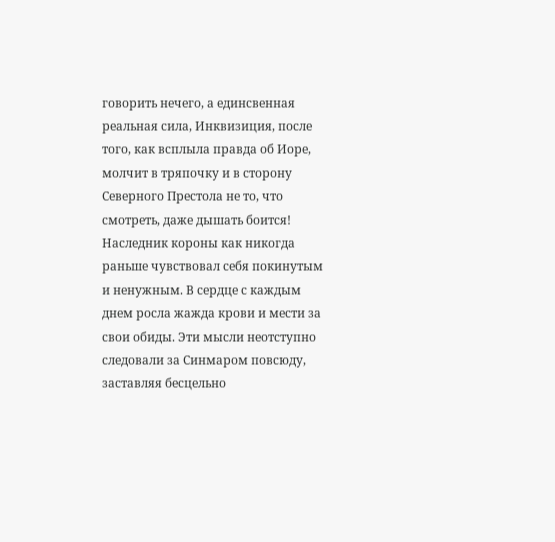говорить нечего, а единсвенная реальная сила, Инквизиция, после того, как всплыла правда об Иоре, молчит в тряпочку и в сторону Северного Престола не то, что смотреть, даже дышать боится!
Наследник короны как никогда раньше чувствовал себя покинутым и ненужным. В сердце с каждым днем росла жажда крови и мести за свои обиды. Эти мысли неотступно следовали за Синмаром повсюду, заставляя бесцельно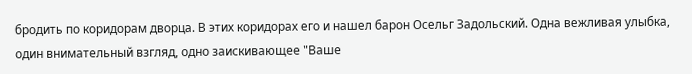бродить по коридорам дворца. В этих коридорах его и нашел барон Осельг Задольский. Одна вежливая улыбка, один внимательный взгляд, одно заискивающее "Ваше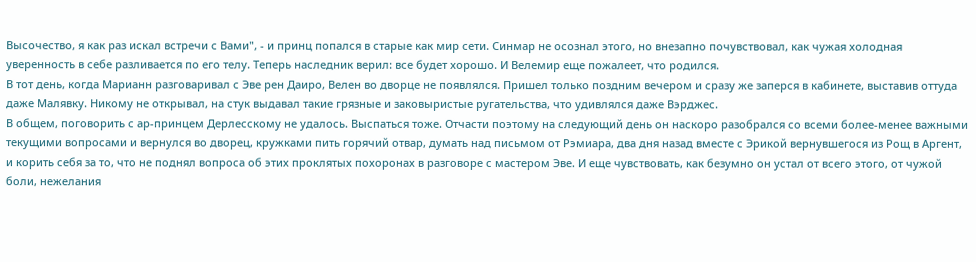Высочество, я как раз искал встречи с Вами", - и принц попался в старые как мир сети. Синмар не осознал этого, но внезапно почувствовал, как чужая холодная уверенность в себе разливается по его телу. Теперь наследник верил: все будет хорошо. И Велемир еще пожалеет, что родился.
В тот день, когда Марианн разговаривал с Эве рен Даиро, Велен во дворце не появлялся. Пришел только поздним вечером и сразу же заперся в кабинете, выставив оттуда даже Малявку. Никому не открывал, на стук выдавал такие грязные и заковыристые ругательства, что удивлялся даже Вэрджес.
В общем, поговорить с ар-принцем Дерлесскому не удалось. Выспаться тоже. Отчасти поэтому на следующий день он наскоро разобрался со всеми более-менее важными текущими вопросами и вернулся во дворец, кружками пить горячий отвар, думать над письмом от Рэмиара, два дня назад вместе с Эрикой вернувшегося из Рощ в Аргент, и корить себя за то, что не поднял вопроса об этих проклятых похоронах в разговоре с мастером Эве. И еще чувствовать, как безумно он устал от всего этого, от чужой боли, нежелания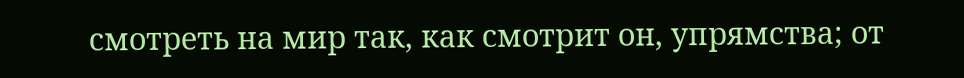смотреть на мир так, как смотрит он, упрямства; от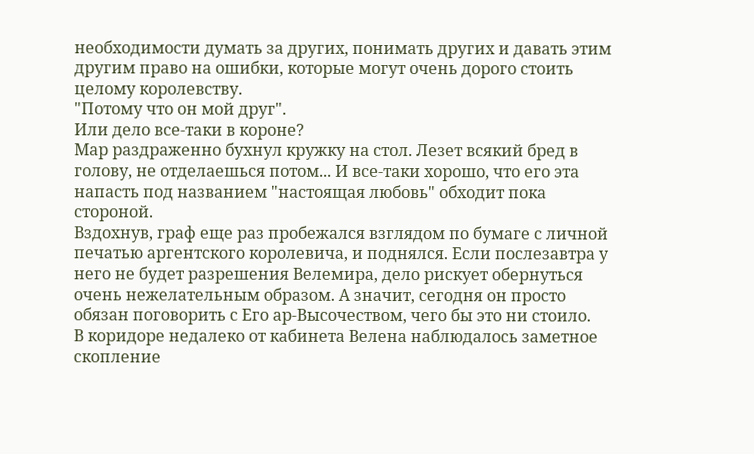необходимости думать за других, понимать других и давать этим другим право на ошибки, которые могут очень дорого стоить целому королевству.
"Потому что он мой друг".
Или дело все-таки в короне?
Мар раздраженно бухнул кружку на стол. Лезет всякий бред в голову, не отделаешься потом... И все-таки хорошо, что его эта напасть под названием "настоящая любовь" обходит пока стороной.
Вздохнув, граф еще раз пробежался взглядом по бумаге с личной печатью аргентского королевича, и поднялся. Если послезавтра у него не будет разрешения Велемира, дело рискует обернуться очень нежелательным образом. А значит, сегодня он просто обязан поговорить с Его ар-Высочеством, чего бы это ни стоило.
В коридоре недалеко от кабинета Велена наблюдалось заметное скопление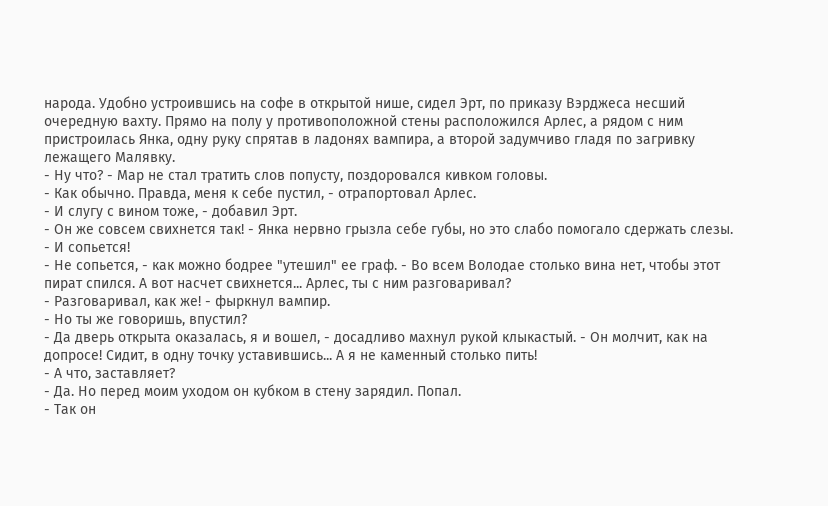народа. Удобно устроившись на софе в открытой нише, сидел Эрт, по приказу Вэрджеса несший очередную вахту. Прямо на полу у противоположной стены расположился Арлес, а рядом с ним пристроилась Янка, одну руку спрятав в ладонях вампира, а второй задумчиво гладя по загривку лежащего Малявку.
- Ну что? - Мар не стал тратить слов попусту, поздоровался кивком головы.
- Как обычно. Правда, меня к себе пустил, - отрапортовал Арлес.
- И слугу с вином тоже, - добавил Эрт.
- Он же совсем свихнется так! - Янка нервно грызла себе губы, но это слабо помогало сдержать слезы. - И сопьется!
- Не сопьется, - как можно бодрее "утешил" ее граф. - Во всем Володае столько вина нет, чтобы этот пират спился. А вот насчет свихнется... Арлес, ты с ним разговаривал?
- Разговаривал, как же! - фыркнул вампир.
- Но ты же говоришь, впустил?
- Да дверь открыта оказалась, я и вошел, - досадливо махнул рукой клыкастый. - Он молчит, как на допросе! Сидит, в одну точку уставившись... А я не каменный столько пить!
- А что, заставляет?
- Да. Но перед моим уходом он кубком в стену зарядил. Попал.
- Так он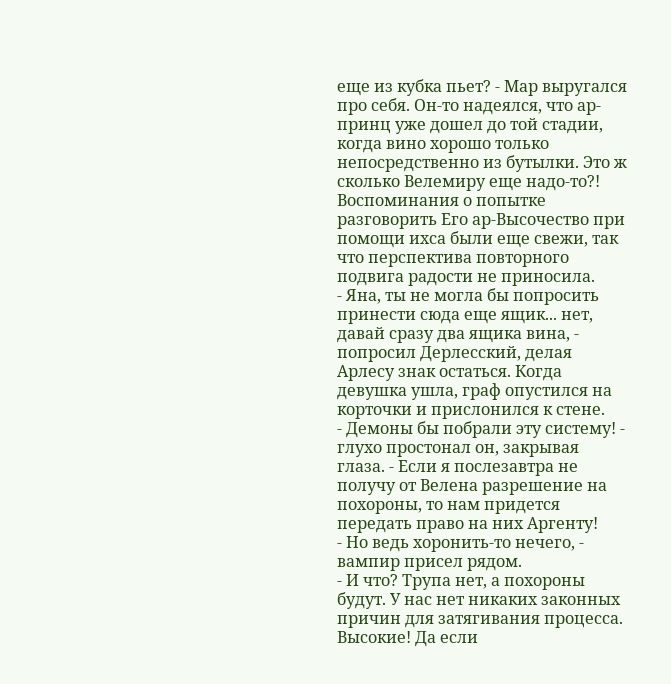еще из кубка пьет? - Мар выругался про себя. Он-то надеялся, что ар-принц уже дошел до той стадии, когда вино хорошо только непосредственно из бутылки. Это ж сколько Велемиру еще надо-то?!
Воспоминания о попытке разговорить Его ар-Высочество при помощи ихса были еще свежи, так что перспектива повторного подвига радости не приносила.
- Яна, ты не могла бы попросить принести сюда еще ящик... нет, давай сразу два ящика вина, - попросил Дерлесский, делая Арлесу знак остаться. Когда девушка ушла, граф опустился на корточки и прислонился к стене.
- Демоны бы побрали эту систему! - глухо простонал он, закрывая глаза. - Если я послезавтра не получу от Велена разрешение на похороны, то нам придется передать право на них Аргенту!
- Но ведь хоронить-то нечего, - вампир присел рядом.
- И что? Трупа нет, а похороны будут. У нас нет никаких законных причин для затягивания процесса. Высокие! Да если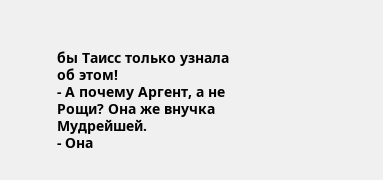бы Таисс только узнала об этом!
- А почему Аргент, а не Рощи? Она же внучка Мудрейшей.
- Она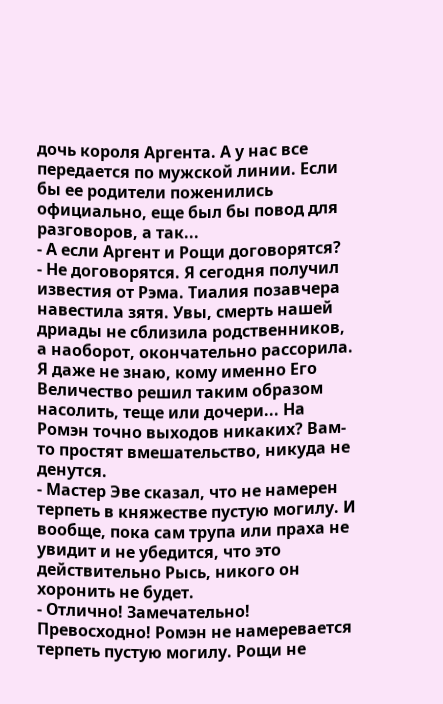дочь короля Аргента. А у нас все передается по мужской линии. Если бы ее родители поженились официально, еще был бы повод для разговоров, а так...
- А если Аргент и Рощи договорятся?
- Не договорятся. Я сегодня получил известия от Рэма. Тиалия позавчера навестила зятя. Увы, смерть нашей дриады не сблизила родственников, а наоборот, окончательно рассорила. Я даже не знаю, кому именно Его Величество решил таким образом насолить, теще или дочери... На Ромэн точно выходов никаких? Вам-то простят вмешательство, никуда не денутся.
- Мастер Эве сказал, что не намерен терпеть в княжестве пустую могилу. И вообще, пока сам трупа или праха не увидит и не убедится, что это действительно Рысь, никого он хоронить не будет.
- Отлично! Замечательно! Превосходно! Ромэн не намеревается терпеть пустую могилу. Рощи не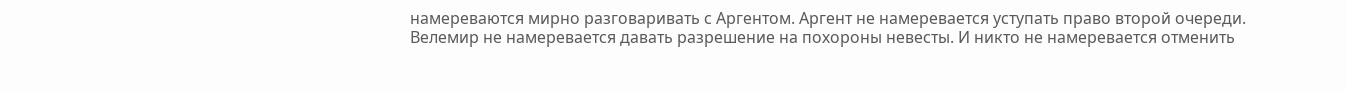намереваются мирно разговаривать с Аргентом. Аргент не намеревается уступать право второй очереди. Велемир не намеревается давать разрешение на похороны невесты. И никто не намеревается отменить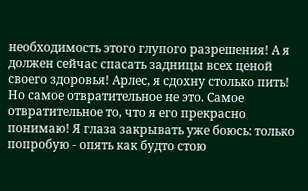необходимость этого глупого разрешения! А я должен сейчас спасать задницы всех ценой своего здоровья! Арлес, я сдохну столько пить! Но самое отвратительное не это. Самое отвратительное то, что я его прекрасно понимаю! Я глаза закрывать уже боюсь: только попробую - опять как будто стою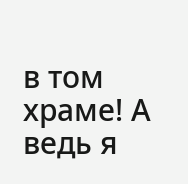в том храме! А ведь я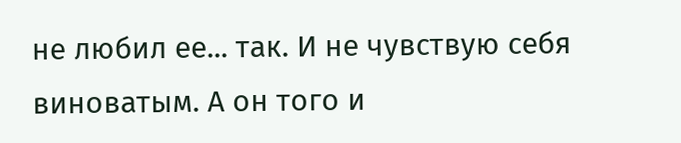не любил ее... так. И не чувствую себя виноватым. А он того и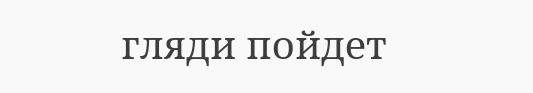гляди пойдет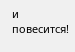и повесится!